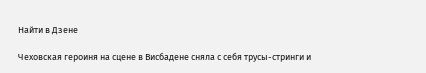Найти в Дзене

Чеховская героиня на сцене в Висбадене сняла с себя трусы-стринги и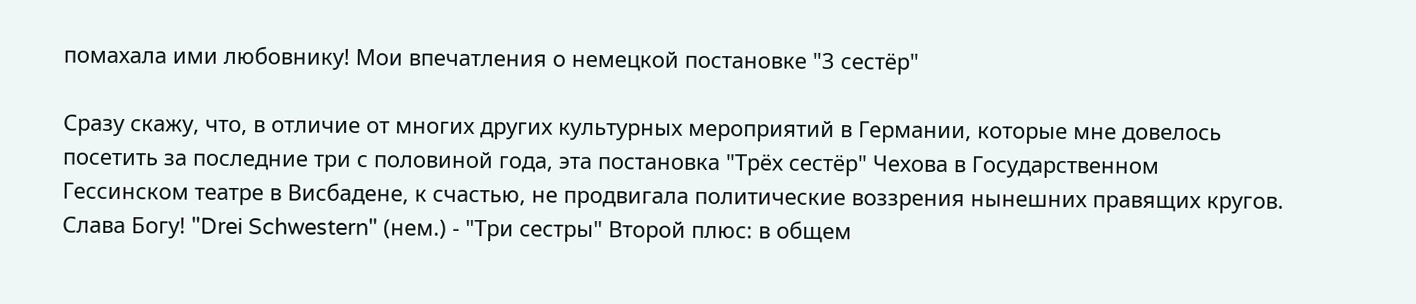помахала ими любовнику! Мои впечатления о немецкой постановке "3 сестёр"

Сразу скажу, что, в отличие от многих других культурных мероприятий в Германии, которые мне довелось посетить за последние три с половиной года, эта постановка "Трёх сестёр" Чехова в Государственном Гессинском театре в Висбадене, к счастью, не продвигала политические воззрения нынешних правящих кругов. Слава Богу! "Drei Schwestern" (нем.) - "Три сестры" Второй плюс: в общем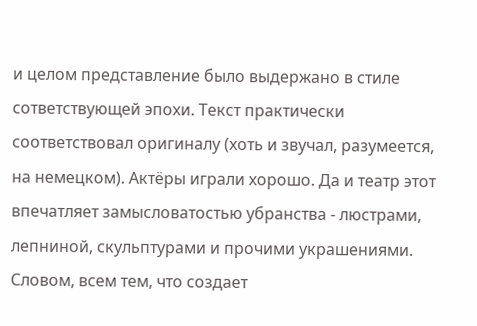и целом представление было выдержано в стиле сответствующей эпохи. Текст практически соответствовал оригиналу (хоть и звучал, разумеется, на немецком). Актёры играли хорошо. Да и театр этот впечатляет замысловатостью убранства - люстрами, лепниной, скульптурами и прочими украшениями. Словом, всем тем, что создает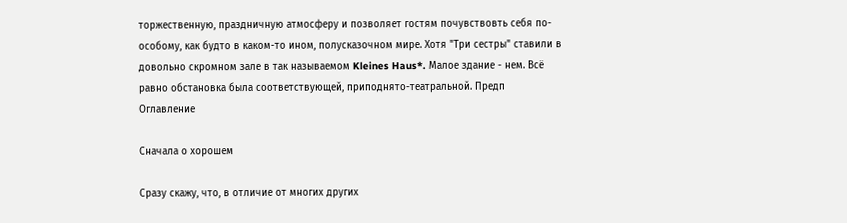торжественную, праздничную атмосферу и позволяет гостям почувствовть себя по-особому, как будто в каком-то ином, полусказочном мире. Хотя "Три сестры" ставили в довольно скромном зале в так называемом Kleines Haus*. Малое здание - нем. Всё равно обстановка была соответствующей, приподнято-театральной. Предп
Оглавление

Сначала о хорошем

Сразу скажу, что, в отличие от многих других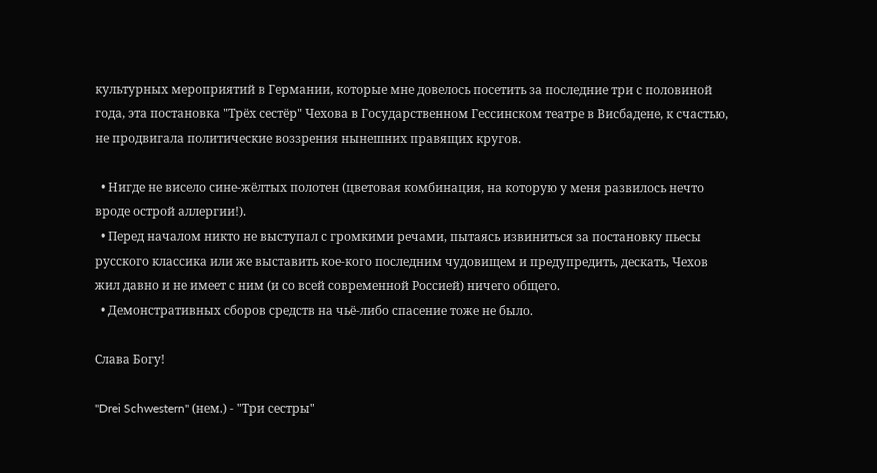культурных мероприятий в Германии, которые мне довелось посетить за последние три с половиной года, эта постановка "Трёх сестёр" Чехова в Государственном Гессинском театре в Висбадене, к счастью, не продвигала политические воззрения нынешних правящих кругов.

  • Нигде не висело сине-жёлтых полотен (цветовая комбинация, на которую у меня развилось нечто вроде острой аллергии!).
  • Перед началом никто не выступал с громкими речами, пытаясь извиниться за постановку пьесы русского классика или же выставить кое-кого последним чудовищем и предупредить, дескать, Чехов жил давно и не имеет с ним (и со всей современной Россией) ничего общего.
  • Демонстративных сборов средств на чьё-либо спасение тоже не было.

Слава Богу!

"Drei Schwestern" (нем.) - "Три сестры"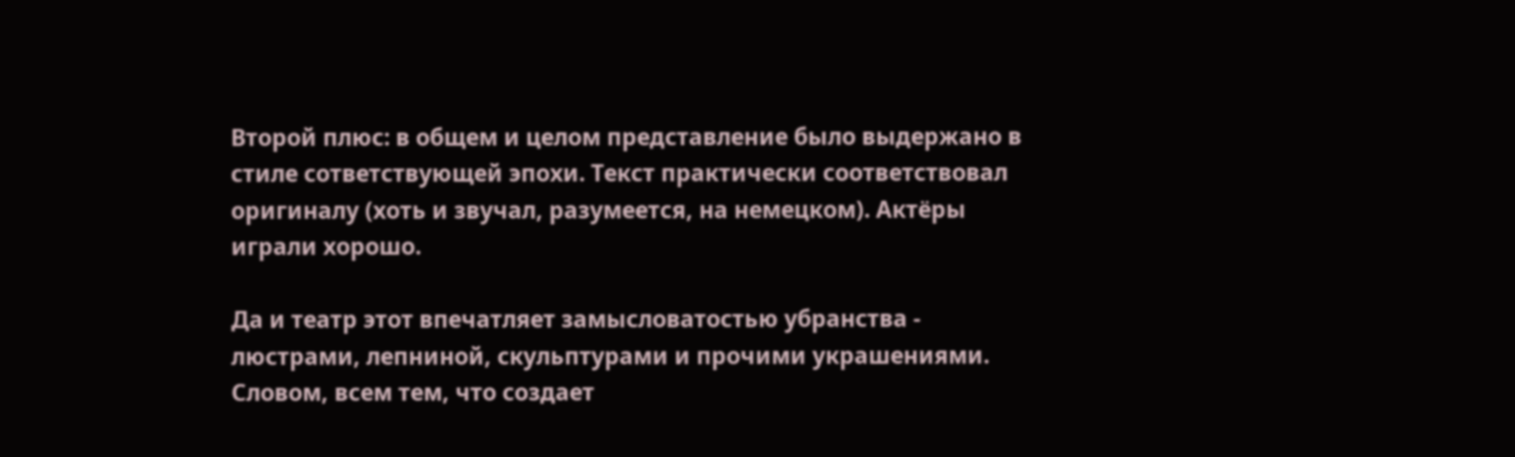Второй плюс: в общем и целом представление было выдержано в стиле сответствующей эпохи. Текст практически соответствовал оригиналу (хоть и звучал, разумеется, на немецком). Актёры играли хорошо.

Да и театр этот впечатляет замысловатостью убранства - люстрами, лепниной, скульптурами и прочими украшениями. Словом, всем тем, что создает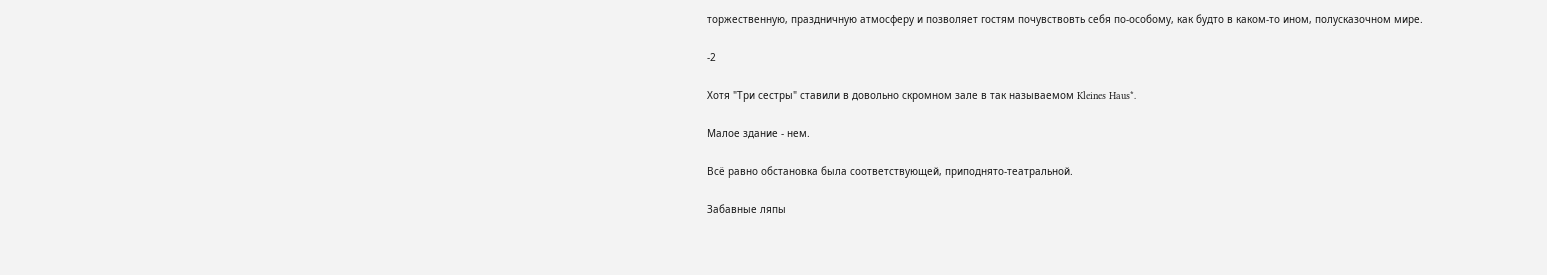торжественную, праздничную атмосферу и позволяет гостям почувствовть себя по-особому, как будто в каком-то ином, полусказочном мире.

-2

Хотя "Три сестры" ставили в довольно скромном зале в так называемом Kleines Haus*.

Малое здание - нем.

Всё равно обстановка была соответствующей, приподнято-театральной.

Забавные ляпы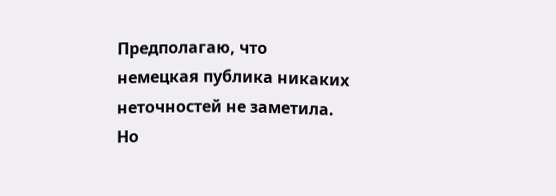Предполагаю, что немецкая публика никаких неточностей не заметила. Но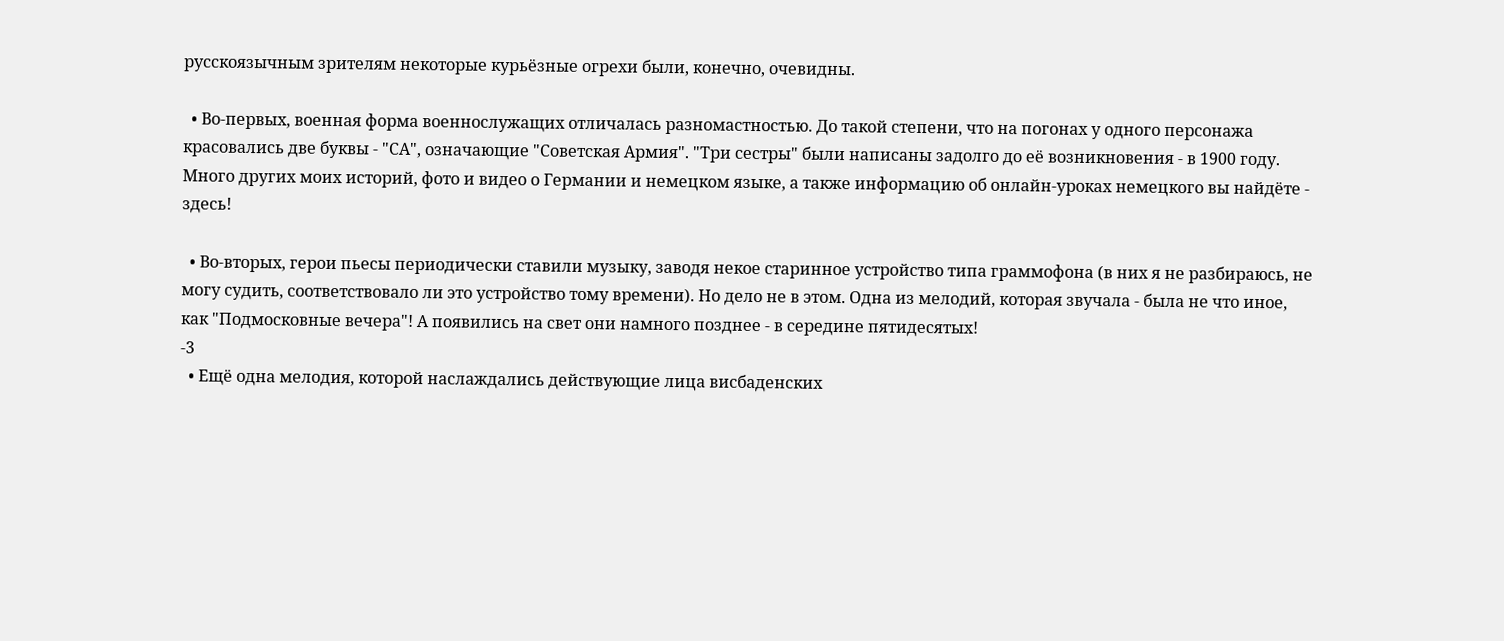русскоязычным зрителям некоторые курьёзные огрехи были, конечно, очевидны.

  • Во-первых, военная форма военнослужащих отличалась разномастностью. До такой степени, что на погонах у одного персонажа красовались две буквы - "СА", означающие "Советская Армия". "Три сестры" были написаны задолго до её возникновения - в 1900 году.
Много других моих историй, фото и видео о Германии и немецком языке, а также информацию об онлайн-уроках немецкого вы найдёте - здесь!

  • Во-вторых, герои пьесы периодически ставили музыку, заводя некое старинное устройство типа граммофона (в них я не разбираюсь, не могу судить, соответствовало ли это устройство тому времени). Но дело не в этом. Одна из мелодий, которая звучала - была не что иное, как "Подмосковные вечера"! А появились на свет они намного позднее - в середине пятидесятых!
-3
  • Ещё одна мелодия, которой наслаждались действующие лица висбаденских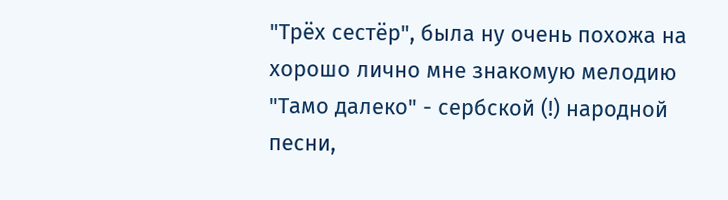"Трёх сестёр", была ну очень похожа на хорошо лично мне знакомую мелодию "Тамо далеко" - сербской (!) народной песни,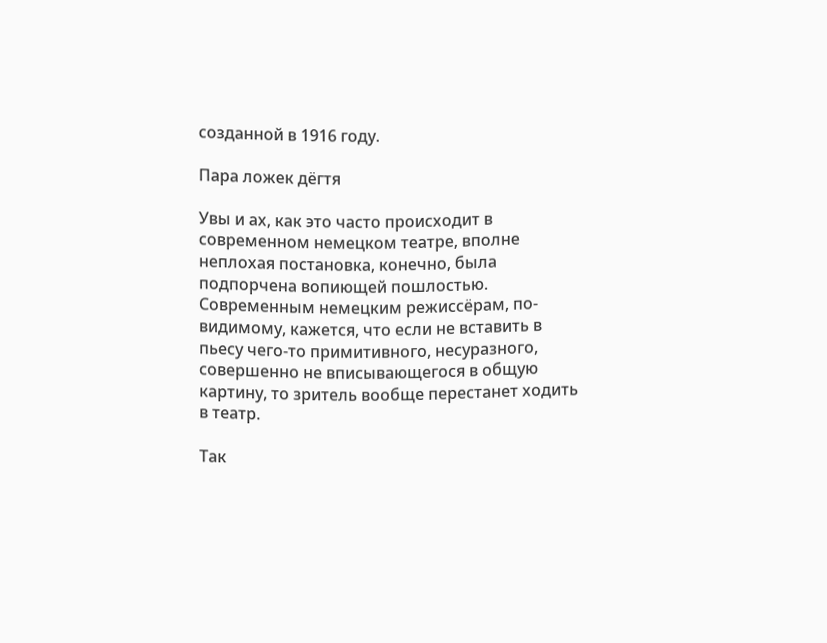созданной в 1916 году.

Пара ложек дёгтя

Увы и ах, как это часто происходит в современном немецком театре, вполне неплохая постановка, конечно, была подпорчена вопиющей пошлостью. Современным немецким режиссёрам, по-видимому, кажется, что если не вставить в пьесу чего-то примитивного, несуразного, совершенно не вписывающегося в общую картину, то зритель вообще перестанет ходить в театр.

Так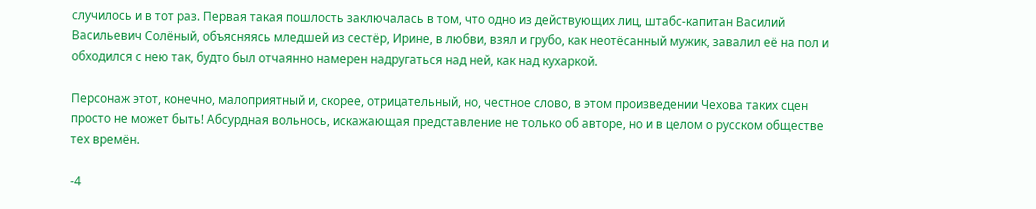случилось и в тот раз. Первая такая пошлость заключалась в том, что одно из действующих лиц, штабс-капитан Василий Васильевич Солёный, объясняясь мледшей из сестёр, Ирине, в любви, взял и грубо, как неотёсанный мужик, завалил её на пол и обходился с нею так, будто был отчаянно намерен надругаться над ней, как над кухаркой.

Персонаж этот, конечно, малоприятный и, скорее, отрицательный, но, честное слово, в этом произведении Чехова таких сцен просто не может быть! Абсурдная вольнось, искажающая представление не только об авторе, но и в целом о русском обществе тех времён.

-4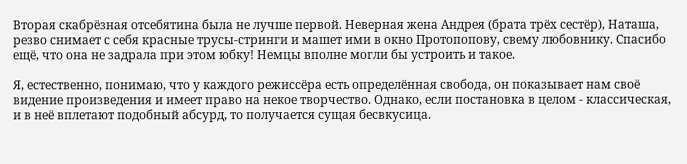Вторая скабрёзная отсебятина была не лучше первой. Неверная жена Андрея (брата трёх сестёр), Наташа, резво снимает с себя красные трусы-стринги и машет ими в окно Протопопову, свему любовнику. Спасибо ещё, что она не задрала при этом юбку! Немцы вполне могли бы устроить и такое.

Я, естественно, понимаю, что у каждого режиссёра есть определённая свобода, он показывает нам своё видение произведения и имеет право на некое творчество. Однако, если постановка в целом - классическая, и в неё вплетают подобный абсурд, то получается сущая бесвкусица.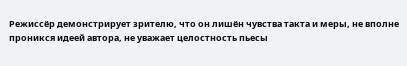Режиссёр демонстрирует зрителю, что он лишён чувства такта и меры, не вполне проникся идеей автора, не уважает целостность пьесы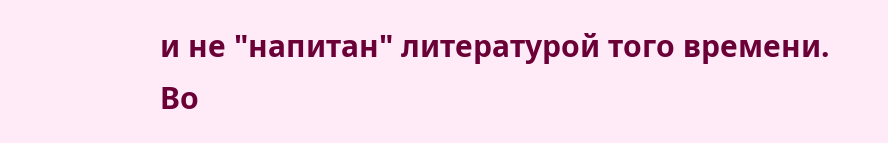и не "напитан" литературой того времени. Во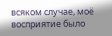всяком случае, моё восприятие было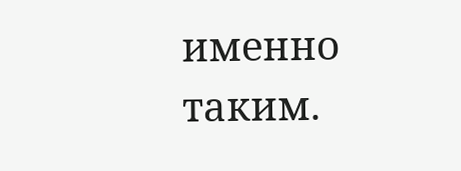именно таким.